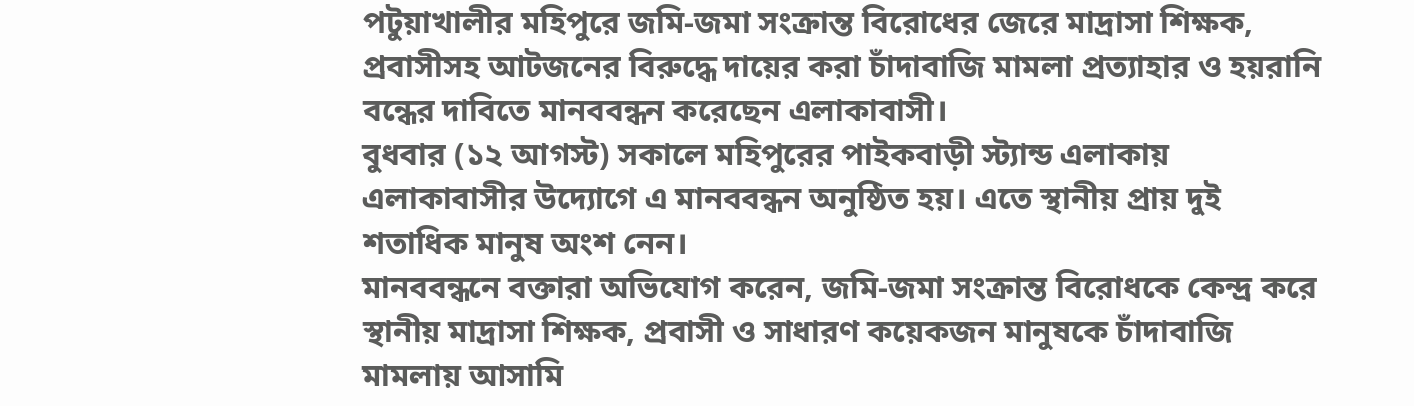পটুয়াখালীর মহিপুরে জমি-জমা সংক্রান্ত বিরোধের জেরে মাদ্রাসা শিক্ষক, প্রবাসীসহ আটজনের বিরুদ্ধে দায়ের করা চাঁদাবাজি মামলা প্রত্যাহার ও হয়রানি বন্ধের দাবিতে মানববন্ধন করেছেন এলাকাবাসী।
বুধবার (১২ আগস্ট) সকালে মহিপুরের পাইকবাড়ী স্ট্যান্ড এলাকায় এলাকাবাসীর উদ্যোগে এ মানববন্ধন অনুষ্ঠিত হয়। এতে স্থানীয় প্রায় দুই শতাধিক মানুষ অংশ নেন।
মানববন্ধনে বক্তারা অভিযোগ করেন, জমি-জমা সংক্রান্ত বিরোধকে কেন্দ্র করে স্থানীয় মাদ্রাসা শিক্ষক, প্রবাসী ও সাধারণ কয়েকজন মানুষকে চাঁদাবাজি মামলায় আসামি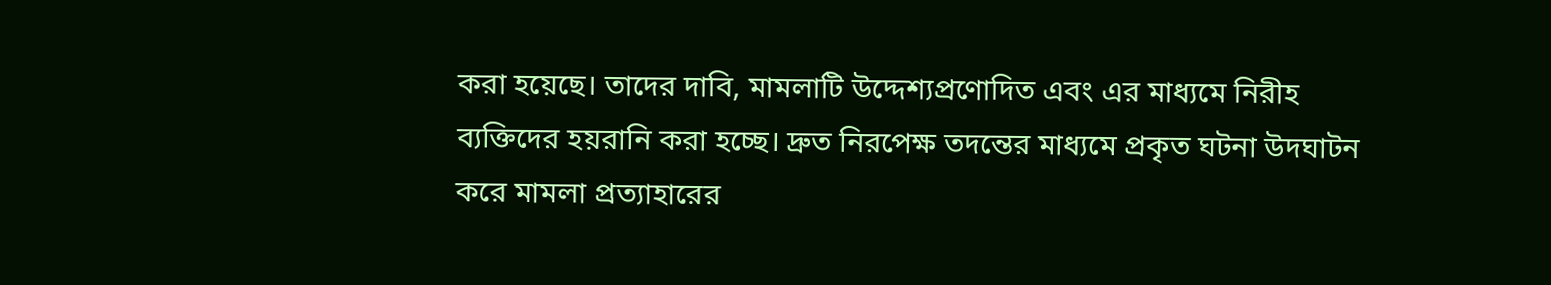করা হয়েছে। তাদের দাবি, মামলাটি উদ্দেশ্যপ্রণোদিত এবং এর মাধ্যমে নিরীহ ব্যক্তিদের হয়রানি করা হচ্ছে। দ্রুত নিরপেক্ষ তদন্তের মাধ্যমে প্রকৃত ঘটনা উদঘাটন করে মামলা প্রত্যাহারের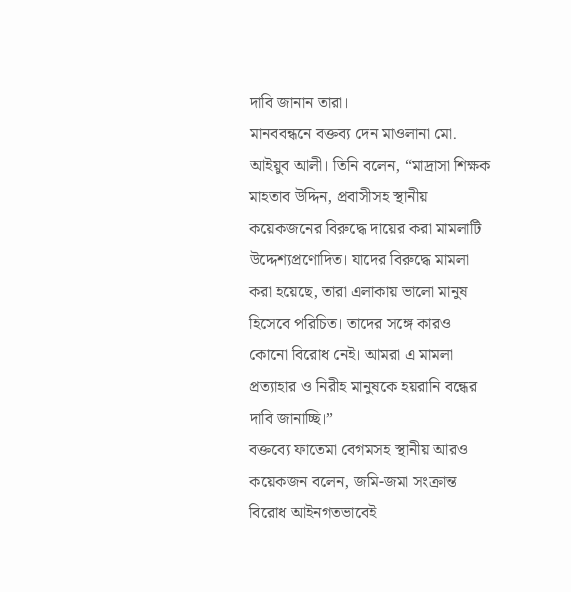দাবি জানান তারা।
মানববন্ধনে বক্তব্য দেন মাওলানা মো. আইয়ুব আলী। তিনি বলেন, “মাদ্রাসা শিক্ষক মাহতাব উদ্দিন, প্রবাসীসহ স্থানীয় কয়েকজনের বিরুদ্ধে দায়ের করা মামলাটি উদ্দেশ্যপ্রণোদিত। যাদের বিরুদ্ধে মামলা করা হয়েছে, তারা এলাকায় ভালো মানুষ হিসেবে পরিচিত। তাদের সঙ্গে কারও কোনো বিরোধ নেই। আমরা এ মামলা প্রত্যাহার ও নিরীহ মানুষকে হয়রানি বন্ধের দাবি জানাচ্ছি।”
বক্তব্যে ফাতেমা বেগমসহ স্থানীয় আরও কয়েকজন বলেন, জমি-জমা সংক্রান্ত বিরোধ আইনগতভাবেই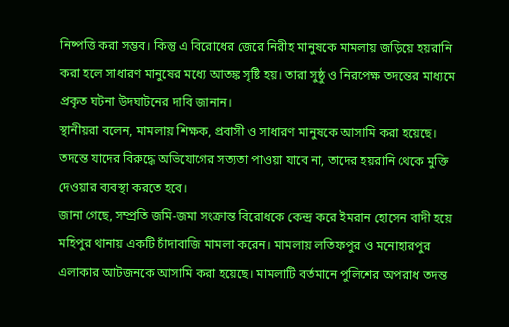নিষ্পত্তি করা সম্ভব। কিন্তু এ বিরোধের জেরে নিরীহ মানুষকে মামলায় জড়িয়ে হয়রানি করা হলে সাধারণ মানুষের মধ্যে আতঙ্ক সৃষ্টি হয়। তারা সুষ্ঠু ও নিরপেক্ষ তদন্তের মাধ্যমে প্রকৃত ঘটনা উদঘাটনের দাবি জানান।
স্থানীয়রা বলেন, মামলায় শিক্ষক, প্রবাসী ও সাধারণ মানুষকে আসামি করা হয়েছে। তদন্তে যাদের বিরুদ্ধে অভিযোগের সত্যতা পাওয়া যাবে না, তাদের হয়রানি থেকে মুক্তি দেওয়ার ব্যবস্থা করতে হবে।
জানা গেছে, সম্প্রতি জমি-জমা সংক্রান্ত বিরোধকে কেন্দ্র করে ইমরান হোসেন বাদী হয়ে মহিপুর থানায় একটি চাঁদাবাজি মামলা করেন। মামলায় লতিফপুর ও মনোহারপুর এলাকার আটজনকে আসামি করা হয়েছে। মামলাটি বর্তমানে পুলিশের অপরাধ তদন্ত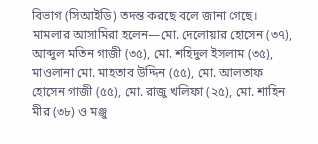বিভাগ (সিআইডি) তদন্ত করছে বলে জানা গেছে।
মামলার আসামিরা হলেন—মো. দেলোয়ার হোসেন (৩৭), আব্দুল মতিন গাজী (৩৫), মো. শহিদুল ইসলাম (৩৫), মাওলানা মো. মাহতাব উদ্দিন (৫৫), মো. আলতাফ হোসেন গাজী (৫৫), মো. রাজু খলিফা (২৫), মো. শাহিন মীর (৩৮) ও মঞ্জু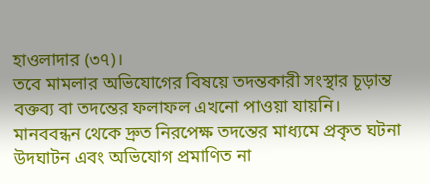হাওলাদার (৩৭)।
তবে মামলার অভিযোগের বিষয়ে তদন্তকারী সংস্থার চূড়ান্ত বক্তব্য বা তদন্তের ফলাফল এখনো পাওয়া যায়নি। মানববন্ধন থেকে দ্রুত নিরপেক্ষ তদন্তের মাধ্যমে প্রকৃত ঘটনা উদঘাটন এবং অভিযোগ প্রমাণিত না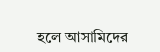হলে আসামিদের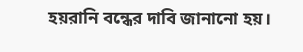হয়রানি বন্ধের দাবি জানানো হয়।